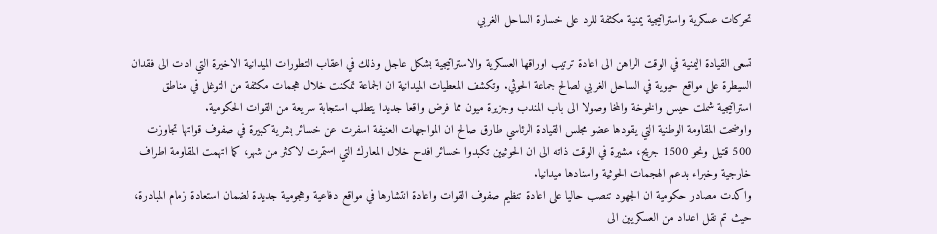تحركات عسكرية واستراتيجية يمنية مكثفة للرد على خسارة الساحل الغربي

تسعى القيادة اليمنية في الوقت الراهن الى اعادة ترتيب اوراقها العسكرية والاستراتيجية بشكل عاجل وذلك في اعقاب التطورات الميدانية الاخيرة التي ادت الى فقدان السيطرة على مواقع حيوية في الساحل الغربي لصالح جماعة الحوثي. وتكشف المعطيات الميدانية ان الجماعة تمكنت خلال هجمات مكثفة من التوغل في مناطق استراتيجية شملت حيس والخوخة والمخا وصولا الى باب المندب وجزيرة ميون مما فرض واقعا جديدا يتطلب استجابة سريعة من القوات الحكومية.
واوضحت المقاومة الوطنية التي يقودها عضو مجلس القيادة الرئاسي طارق صالح ان المواجهات العنيفة اسفرت عن خسائر بشرية كبيرة في صفوف قواتها تجاوزت 500 قتيل ونحو 1500 جريح، مشيرة في الوقت ذاته الى ان الحوثيين تكبدوا خسائر افدح خلال المعارك التي استمرت لاكثر من شهر، كما اتهمت المقاومة اطراف خارجية وخبراء بدعم الهجمات الحوثية واسنادها ميدانيا.
واكدت مصادر حكومية ان الجهود تنصب حاليا على اعادة تنظيم صفوف القوات واعادة انتشارها في مواقع دفاعية وهجومية جديدة لضمان استعادة زمام المبادرة، حيث تم نقل اعداد من العسكريين الى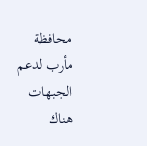محافظة مأرب لدعم الجبهات هناك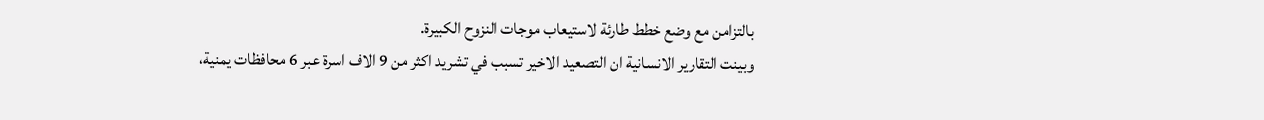بالتزامن مع وضع خطط طارئة لاستيعاب موجات النزوح الكبيرة.
وبينت التقارير الانسانية ان التصعيد الاخير تسبب في تشريد اكثر من 9 الاف اسرة عبر 6 محافظات يمنية،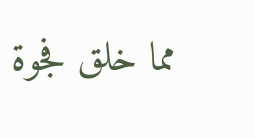مما خلق فجوة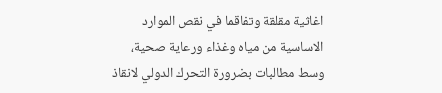اغاثية مقلقة وتفاقما في نقص الموارد الاساسية من مياه وغذاء ورعاية صحية، وسط مطالبات بضرورة التحرك الدولي لانقاذ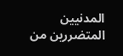المدنيين المتضررين من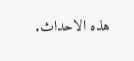هذه الاحداث.